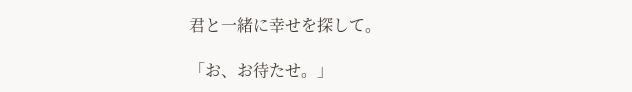君と一緒に幸せを探して。

「お、お待たせ。」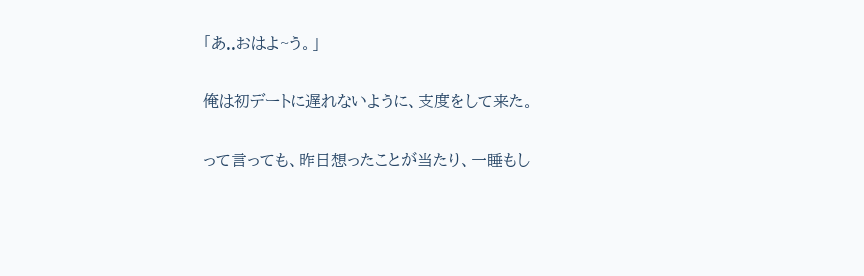「あ..おはよ~う。」


俺は初デートに遅れないように、支度をして来た。


って言っても、昨日想ったことが当たり、一睡もし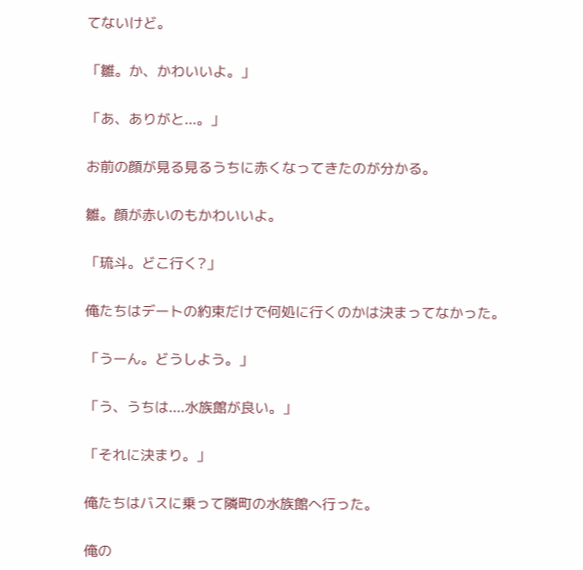てないけど。


「雛。か、かわいいよ。」


「あ、ありがと...。」


お前の顔が見る見るうちに赤くなってきたのが分かる。


雛。顔が赤いのもかわいいよ。


「琉斗。どこ行く?」


俺たちはデートの約束だけで何処に行くのかは決まってなかった。


「うーん。どうしよう。」


「う、うちは....水族館が良い。」


「それに決まり。」


俺たちはバスに乗って隣町の水族館へ行った。


俺の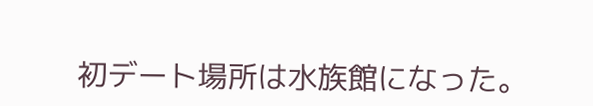初デート場所は水族館になった。